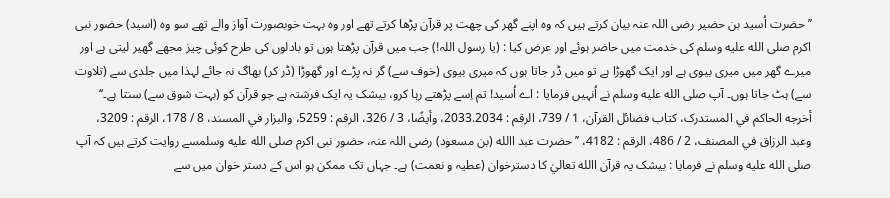’’حضرت اُسید بن حضیر رضی اللہ عنہ بیان کرتے ہیں کہ وہ اپنے گھر کی چھت پر قرآن پڑھا کرتے تھے اور وہ بہت خوبصورت آواز والے تھے سو وہ (اسید) حضور نبی اکرم صلى الله عليه وسلم کی خدمت میں حاضر ہوئے اور عرض کیا : (یا رسول اللہ!) جب میں قرآن پڑھتا ہوں تو بادلوں کی طرح کوئی چیز مجھے گھیر لیتی ہے اور میرے گھر میں میری بیوی ہے اور ایک گھوڑا ہے تو میں ڈر جاتا ہوں کہ میری بیوی (خوف سے) گر نہ پڑے اور گھوڑا (ڈر کر) بھاگ نہ جائے لہذا میں جلدی سے (تلاوت سے) ہٹ جاتا ہوں۔ آپ صلى الله عليه وسلم نے اُنہیں فرمایا : اے اُسید! تم اِسے پڑھتے رہا کرو، بیشک یہ ایک فرشتہ ہے جو قرآن کو (بہت شوق سے) سنتا ہے۔‘‘ أخرجه الحاکم في المستدرک، کتاب فضائل القرآن، 1 / 739، الرقم : 2033.2034، وأيضًا، 3 / 326، الرقم : 5259، والبزار في المسند، 8 / 178، الرقم : 3209، وعبد الرزاق في المصنف، 2 / 486، الرقم : 4182، ’’حضرت عبد االله (بن مسعود) رضی اللہ عنہ، حضور نبی اکرم صلى الله عليه وسلمسے روایت کرتے ہیں کہ آپ صلى الله عليه وسلم نے فرمایا : بیشک یہ قرآن االله تعاليٰ کا دسترخوان (عطیہ و نعمت) ہے۔ جہاں تک ممکن ہو اس کے دستر خوان میں سے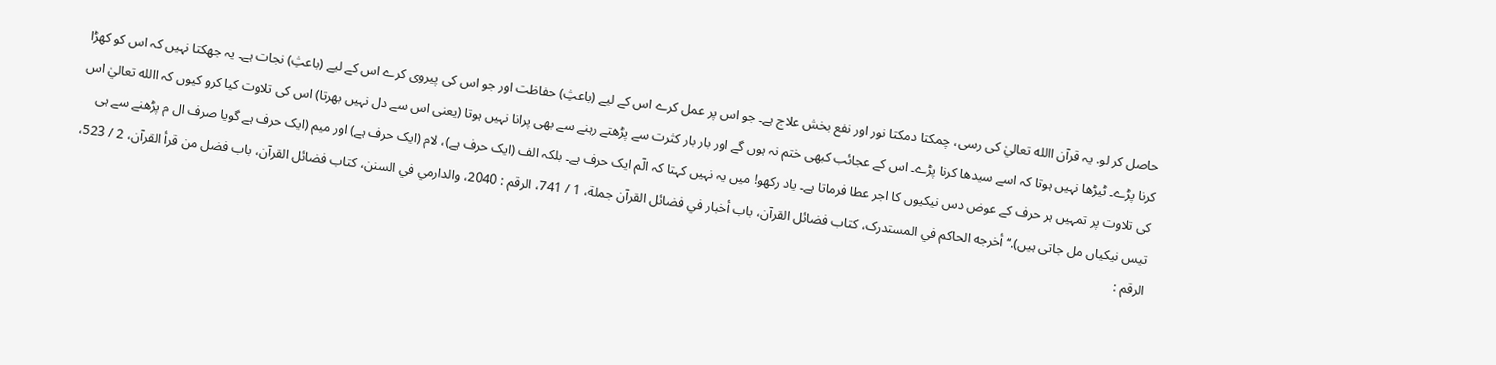حاصل کر لو. یہ قرآن االله تعاليٰ کی رسی، چمکتا دمکتا نور اور نفع بخش علاج ہے۔ جو اس پر عمل کرے اس کے لیے (باعثِ) حفاظت اور جو اس کی پیروی کرے اس کے لیے (باعثِ) نجات ہے۔ یہ جھکتا نہیں کہ اس کو کھڑا کرنا پڑے۔ ٹیڑھا نہیں ہوتا کہ اسے سیدھا کرنا پڑے۔ اس کے عجائب کبھی ختم نہ ہوں گے اور بار بار کثرت سے پڑھتے رہنے سے بھی پرانا نہیں ہوتا (یعنی اس سے دل نہیں بھرتا) اس کی تلاوت کیا کرو کیوں کہ االله تعاليٰ اس کی تلاوت پر تمہیں ہر حرف کے عوض دس نیکیوں کا اجر عطا فرماتا ہے۔ یاد رکھو! میں یہ نہیں کہتا کہ الۤم ایک حرف ہے۔ بلکہ الف (ایک حرف ہے)، لام (ایک حرف ہے) اور میم (ایک حرف ہے گویا صرف ال م پڑھنے سے ہی تیس نیکیاں مل جاتی ہیں).‘‘ أخرجه الحاکم في المستدرک، کتاب فضائل القرآن، باب أخبار في فضائل القرآن جملة، 1 / 741، الرقم : 2040، والدارمي في السنن، کتاب فضائل القرآن، باب فضل من قرأ القرآن، 2 / 523، الرقم :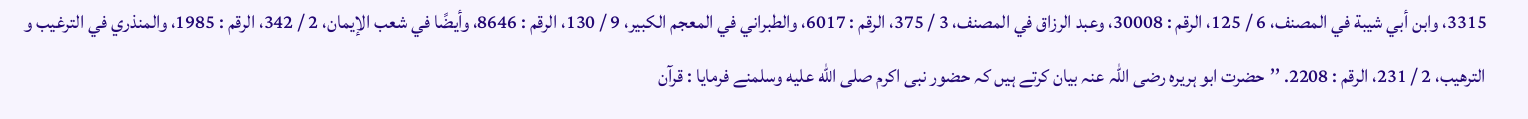3315، وابن أبي شيبة في المصنف، 6 / 125، الرقم : 30008، وعبد الرزاق في المصنف، 3 / 375، الرقم : 6017، والطبراني في المعجم الکبير، 9 / 130، الرقم : 8646، وأيضًا في شعب الإيمان، 2 / 342، الرقم : 1985، والمنذري في الترغيب و الترهيب، 2 / 231، الرقم : 2208. ’’حضرت ابو ہریرہ رضی اللہ عنہ بیان کرتے ہیں کہ حضور نبی اکرم صلى الله عليه وسلمنے فرمایا : قرآن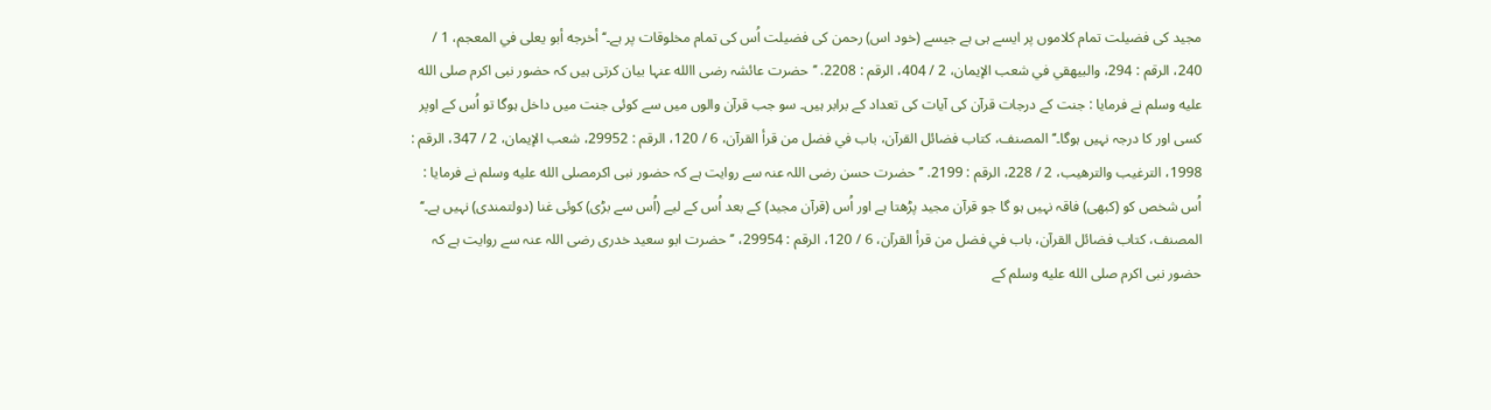مجید کی فضیلت تمام کلاموں پر ایسے ہی ہے جیسے (خود اس) رحمن کی فضیلت اُس کی تمام مخلوقات پر ہے۔‘‘ أخرجه أبو يعلی في المعجم، 1 / 240، الرقم : 294، والبيهقي في شعب الإيمان، 2 / 404، الرقم : 2208. ’’حضرت عائشہ رضی االله عنہا بیان کرتی ہیں کہ حضور نبی اکرم صلى الله عليه وسلم نے فرمایا : جنت کے درجات قرآن کی آیات کی تعداد کے برابر ہیں۔ سو جب قرآن والوں میں سے کوئی جنت میں داخل ہوگا تو اُس کے اوپر کسی اور کا درجہ نہیں ہوگا۔‘‘ المصنف، کتاب فضائل القرآن، باب في فضل من قرأ القرآن، 6 / 120، الرقم : 29952، شعب الإيمان، 2 / 347، الرقم : 1998، الترغيب والترهيب، 2 / 228، الرقم : 2199. ’’حضرت حسن رضی اللہ عنہ سے روایت ہے کہ حضور نبی اکرمصلى الله عليه وسلم نے فرمایا : اُس شخص کو (کبھی) فاقہ نہیں ہو گا جو قرآن مجید پڑھتا ہے اور اُس (قرآن مجید) کے بعد اُس کے لیے (اُس سے بڑی) کوئی غنا (دولتمندی) نہیں ہے۔‘‘ المصنف، کتاب فضائل القرآن، باب في فضل من قرأ القرآن، 6 / 120، الرقم : 29954، ’’حضرت ابو سعید خدری رضی اللہ عنہ سے روایت ہے کہ حضور نبی اکرم صلى الله عليه وسلم کے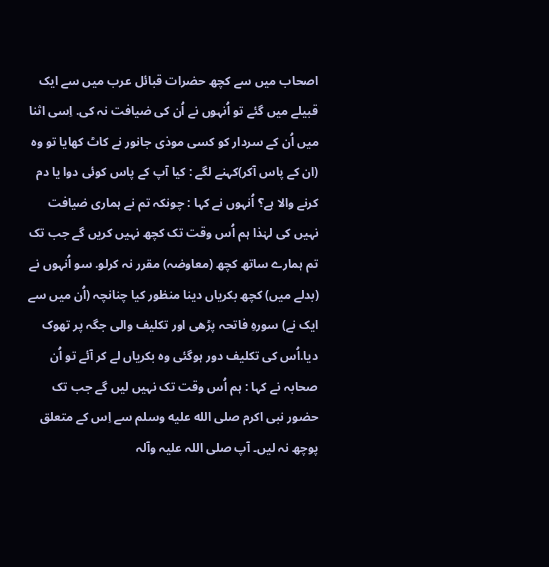اصحاب میں سے کچھ حضرات قبائل عرب میں سے ایک قبیلے میں گئے تو اُنہوں نے اُن کی ضیافت نہ کی. اِسی اثنا میں اُن کے سردار کو کسی موذی جانور نے کاٹ کھایا تو وہ (ان کے پاس آکر)کہنے لگے : کیا آپ کے پاس کوئی دوا یا دم کرنے والا ہے؟ اُنہوں نے کہا : چونکہ تم نے ہماری ضیافت نہیں کی لہٰذا ہم اُس وقت تک کچھ نہیں کریں گے جب تک تم ہمارے ساتھ کچھ (معاوضہ) مقرر نہ کرلو. سو اُنہوں نے (بدلے میں) کچھ بکریاں دینا منظور کیا چنانچہ (اُن میں سے ایک نے) سورہِ فاتحہ پڑھی اور تکلیف والی جگہ پر تھوک دیا.اُس کی تکلیف دور ہوگئی وہ بکریاں لے کر آئے تو اُن صحابہ نے کہا : ہم اُس وقت تک نہیں لیں گے جب تک حضور نبی اکرم صلى الله عليه وسلم سے اِس کے متعلق پوچھ نہ لیں۔ آپ صلی اللہ علیہ وآلہ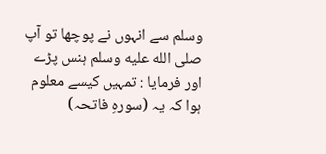وسلم سے انہوں نے پوچھا تو آپ صلى الله عليه وسلم ہنس پڑے اور فرمایا : تمہیں کیسے معلوم ہوا کہ یہ (سورہِ فاتحہ)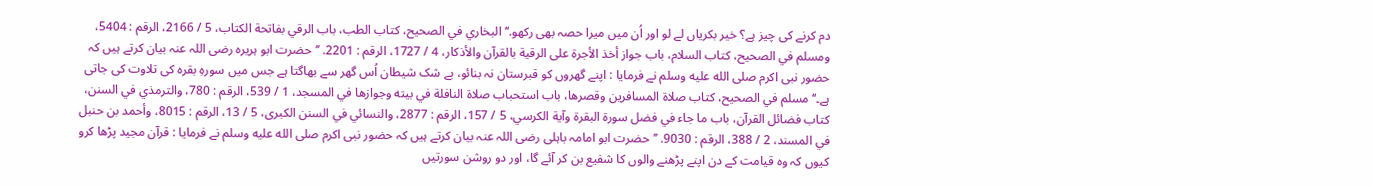دم کرنے کی چیز ہے؟ خیر بکریاں لے لو اور اُن میں میرا حصہ بھی رکھو.‘‘ البخاري في الصحيح، کتاب الطب، باب الرقي بفاتحة الکتاب، 5 / 2166، الرقم : 5404، ومسلم في الصحيح، کتاب السلام، باب جواز أخذ الأجرة علی الرقية بالقرآن والأذکار، 4 / 1727، الرقم : 2201. ’’حضرت ابو ہریرہ رضی اللہ عنہ بیان کرتے ہیں کہ حضور نبی اکرم صلى الله عليه وسلم نے فرمایا : اپنے گھروں کو قبرستان نہ بنائو، بے شک شیطان اُس گھر سے بھاگتا ہے جس میں سورہِ بقرہ کی تلاوت کی جاتی ہے۔‘‘ مسلم في الصحيح، کتاب صلاة المسافرين وقصرها، باب استحباب صلاة النافلة في بيته وجوازها في المسجد، 1 / 539، الرقم : 780، والترمذي في السنن، کتاب فضائل القرآن، باب ما جاء في فضل سورة البقرة وآية الکرسي، 5 / 157، الرقم : 2877، والنسائي في السنن الکبری، 5 / 13، الرقم : 8015، وأحمد بن حنبل في المسند، 2 / 388، الرقم : 9030. ’’حضرت ابو امامہ باہلی رضی اللہ عنہ بیان کرتے ہیں کہ حضور نبی اکرم صلى الله عليه وسلم نے فرمایا : قرآن مجید پڑھا کرو کیوں کہ وہ قیامت کے دن اپنے پڑھنے والوں کا شفیع بن کر آئے گا، اور دو روشن سورتیں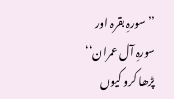’’سورہِ بقرہ اور سورہِ آل عمران‘‘ پڑھا کرو کیوں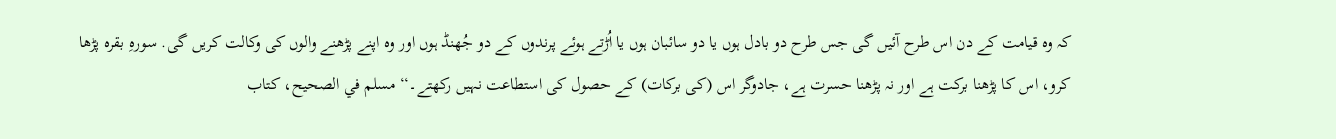کہ وہ قیامت کے دن اس طرح آئیں گی جس طرح دو بادل ہوں یا دو سائبان ہوں یا اُڑتے ہوئے پرندوں کے دو جُھنڈ ہوں اور وہ اپنے پڑھنے والوں کی وکالت کریں گی. سورہِ بقرہ پڑھا کرو، اس کا پڑھنا برکت ہے اور نہ پڑھنا حسرت ہے، جادوگر اس (کی برکات) کے حصول کی استطاعت نہیں رکھتے۔‘‘ مسلم في الصحيح، کتاب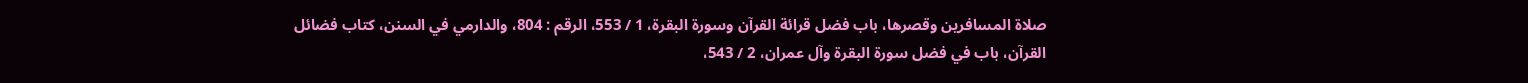صلاة المسافرين وقصرها، باب فضل قرائة القرآن وسورة البقرة، 1 / 553، الرقم : 804، والدارمي في السنن، کتاب فضائل القرآن، باب في فضل سورة البقرة وآل عمران، 2 / 543،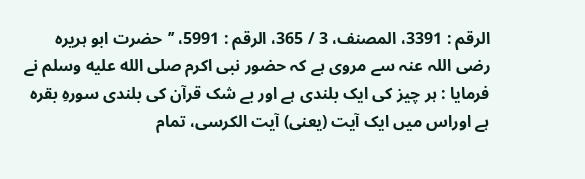الرقم : 3391، المصنف، 3 / 365، الرقم : 5991، ’’حضرت ابو ہریرہ رضی اللہ عنہ سے مروی ہے کہ حضور نبی اکرم صلى الله عليه وسلم نے فرمایا : ہر چیز کی ایک بلندی ہے اور بے شک قرآن کی بلندی سورہِ بقرہ ہے اوراس میں ایک آیت (یعنی) آیت الکرسی، تمام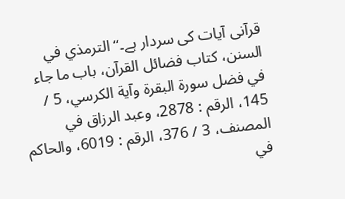قرآنی آیات کی سردار ہے۔‘‘ الترمذي في السنن، کتاب فضائل القرآن، باب ما جاء في فضل سورة البقرة وآية الکرسي، 5 / 145، الرقم : 2878، وعبد الرزاق في المصنف، 3 / 376، الرقم : 6019، والحاکم في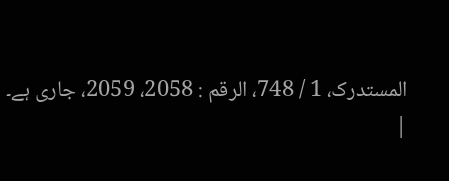المستدرک، 1 / 748، الرقم : 2058، 2059، جاری ہے۔
|